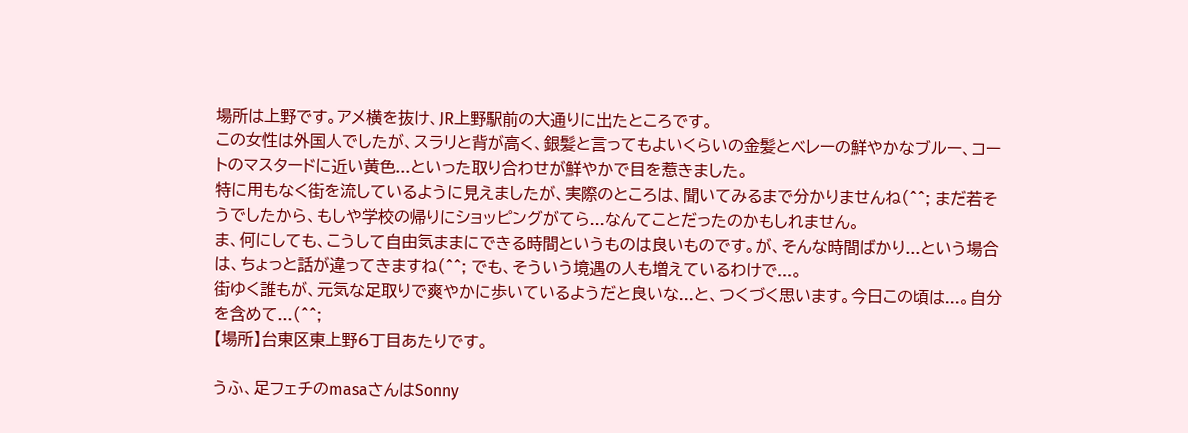場所は上野です。アメ横を抜け、JR上野駅前の大通りに出たところです。
この女性は外国人でしたが、スラリと背が高く、銀髪と言ってもよいくらいの金髪とベレーの鮮やかなブルー、コートのマスタードに近い黄色...といった取り合わせが鮮やかで目を惹きました。
特に用もなく街を流しているように見えましたが、実際のところは、聞いてみるまで分かりませんね(^^; まだ若そうでしたから、もしや学校の帰りにショッピングがてら...なんてことだったのかもしれません。
ま、何にしても、こうして自由気ままにできる時間というものは良いものです。が、そんな時間ばかり...という場合は、ちょっと話が違ってきますね(^^; でも、そういう境遇の人も増えているわけで...。
街ゆく誰もが、元気な足取りで爽やかに歩いているようだと良いな...と、つくづく思います。今日この頃は...。自分を含めて...(^^;
【場所】台東区東上野6丁目あたりです。

うふ、足フェチのmasaさんはSonny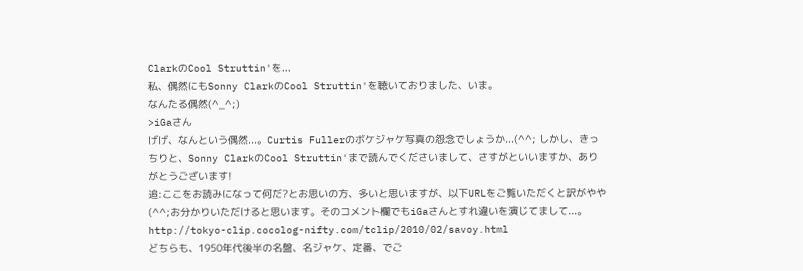ClarkのCool Struttin'を...
私、偶然にもSonny ClarkのCool Struttin'を聴いておりました、いま。
なんたる偶然(^_^;)
>iGaさん
げげ、なんという偶然...。Curtis Fullerのボケジャケ写真の怨念でしょうか...(^^; しかし、きっちりと、Sonny ClarkのCool Struttin'まで読んでくださいまして、さすがといいますか、ありがとうございます!
追:ここをお読みになって何だ?とお思いの方、多いと思いますが、以下URLをご覧いただくと訳がやや(^^;お分かりいただけると思います。そのコメント欄でもiGaさんとすれ違いを演じてまして...。
http://tokyo-clip.cocolog-nifty.com/tclip/2010/02/savoy.html
どちらも、1950年代後半の名盤、名ジャケ、定番、でご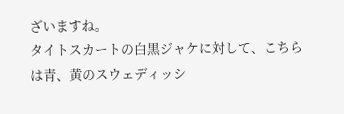ざいますね。
タイトスカートの白黒ジャケに対して、こちらは青、黄のスウェディッシ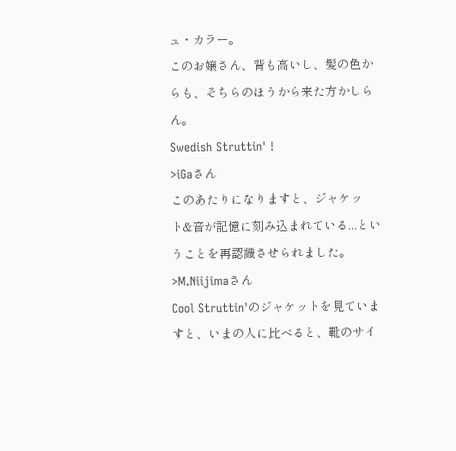ュ・カラー。
このお嬢さん、背も高いし、髪の色からも、そちらのほうから来た方かしらん。
Swedish Struttin' !
>iGaさん
このあたりになりますと、ジャケット&音が記憶に刻み込まれている...ということを再認識させられました。
>M.Niijimaさん
Cool Struttin'のジャケットを見ていますと、いまの人に比べると、靴のサイ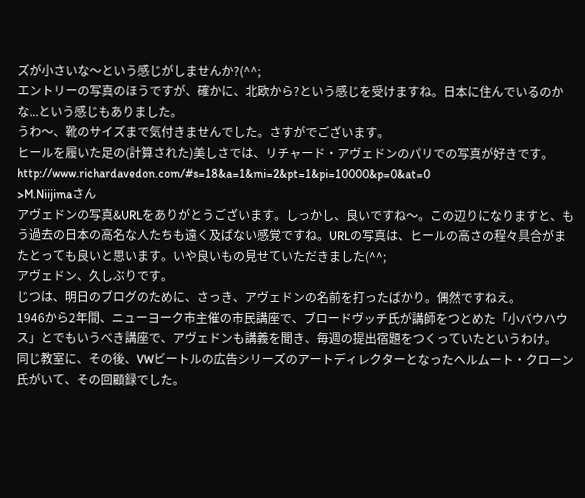ズが小さいな〜という感じがしませんか?(^^;
エントリーの写真のほうですが、確かに、北欧から?という感じを受けますね。日本に住んでいるのかな...という感じもありました。
うわ〜、靴のサイズまで気付きませんでした。さすがでございます。
ヒールを履いた足の(計算された)美しさでは、リチャード・アヴェドンのパリでの写真が好きです。
http://www.richardavedon.com/#s=18&a=1&mi=2&pt=1&pi=10000&p=0&at=0
>M.Niijimaさん
アヴェドンの写真&URLをありがとうございます。しっかし、良いですね〜。この辺りになりますと、もう過去の日本の高名な人たちも遠く及ばない感覚ですね。URLの写真は、ヒールの高さの程々具合がまたとっても良いと思います。いや良いもの見せていただきました(^^;
アヴェドン、久しぶりです。
じつは、明日のブログのために、さっき、アヴェドンの名前を打ったばかり。偶然ですねえ。
1946から2年間、ニューヨーク市主催の市民講座で、ブロードヴッチ氏が講師をつとめた「小バウハウス」とでもいうべき講座で、アヴェドンも講義を聞き、毎週の提出宿題をつくっていたというわけ。
同じ教室に、その後、VWビートルの広告シリーズのアートディレクターとなったヘルムート・クローン氏がいて、その回顧録でした。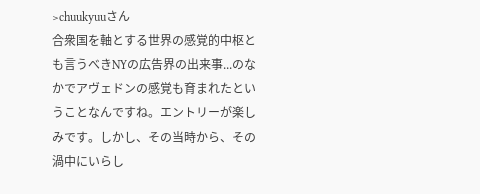>chuukyuuさん
合衆国を軸とする世界の感覚的中枢とも言うべきNYの広告界の出来事...のなかでアヴェドンの感覚も育まれたということなんですね。エントリーが楽しみです。しかし、その当時から、その渦中にいらし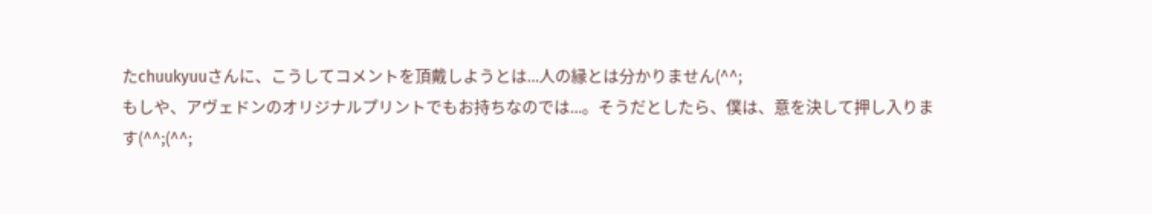たchuukyuuさんに、こうしてコメントを頂戴しようとは...人の縁とは分かりません(^^;
もしや、アヴェドンのオリジナルプリントでもお持ちなのでは...。そうだとしたら、僕は、意を決して押し入ります(^^;(^^;